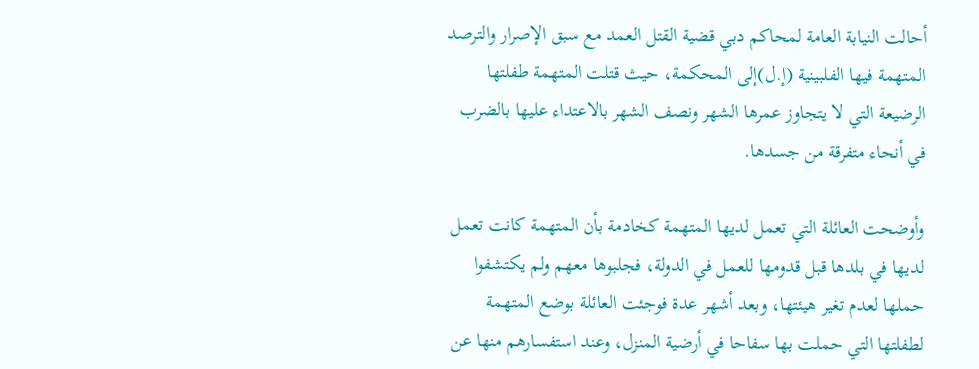أحالت النيابة العامة لمحاكم دبي قضية القتل العمد مع سبق الإصرار والترصد المتهمة فيها الفلبينية (إ.ل)إلى المحكمة، حيث قتلت المتهمة طفلتها الرضيعة التي لا يتجاوز عمرها الشهر ونصف الشهر بالاعتداء عليها بالضرب في أنحاء متفرقة من جسدها.

وأوضحت العائلة التي تعمل لديها المتهمة كخادمة بأن المتهمة كانت تعمل لديها في بلدها قبل قدومها للعمل في الدولة، فجلبوها معهم ولم يكتشفوا حملها لعدم تغير هيئتها، وبعد أشهر عدة فوجئت العائلة بوضع المتهمة لطفلتها التي حملت بها سفاحا في أرضية المنزل، وعند استفسارهم منها عن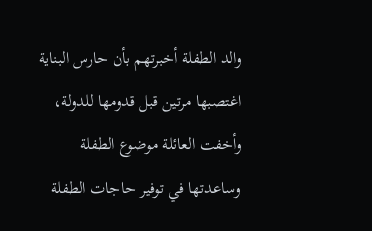والد الطفلة أخبرتهم بأن حارس البناية اغتصبها مرتين قبل قدومها للدولة، وأخفت العائلة موضوع الطفلة وساعدتها في توفير حاجات الطفلة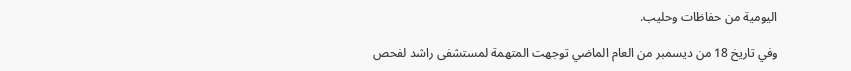اليومية من حفاظات وحليب.

وفي تاريخ 18 من ديسمبر من العام الماضي توجهت المتهمة لمستشفى راشد لفحص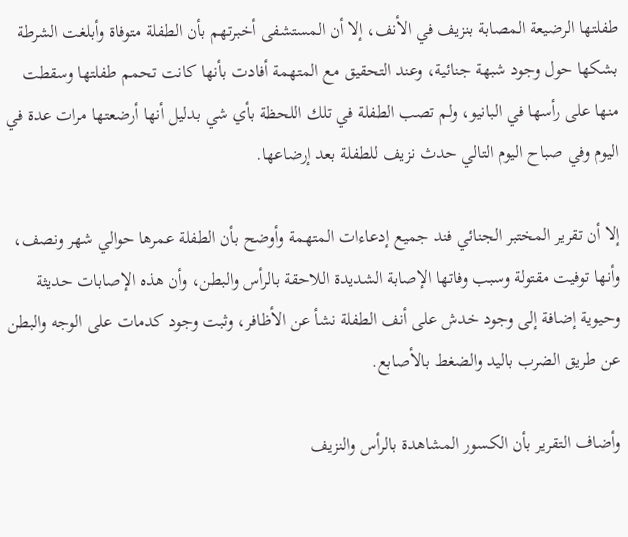طفلتها الرضيعة المصابة بنزيف في الأنف، إلا أن المستشفى أخبرتهم بأن الطفلة متوفاة وأبلغت الشرطة بشكها حول وجود شبهة جنائية، وعند التحقيق مع المتهمة أفادت بأنها كانت تحمم طفلتها وسقطت منها على رأسها في البانيو، ولم تصب الطفلة في تلك اللحظة بأي شي بدليل أنها أرضعتها مرات عدة في اليوم وفي صباح اليوم التالي حدث نزيف للطفلة بعد إرضاعها.

إلا أن تقرير المختبر الجنائي فند جميع إدعاءات المتهمة وأوضح بأن الطفلة عمرها حوالي شهر ونصف، وأنها توفيت مقتولة وسبب وفاتها الإصابة الشديدة اللاحقة بالرأس والبطن، وأن هذه الإصابات حديثة وحيوية إضافة إلى وجود خدش على أنف الطفلة نشأ عن الأظافر، وثبت وجود كدمات على الوجه والبطن عن طريق الضرب باليد والضغط بالأصابع.

وأضاف التقرير بأن الكسور المشاهدة بالرأس والنزيف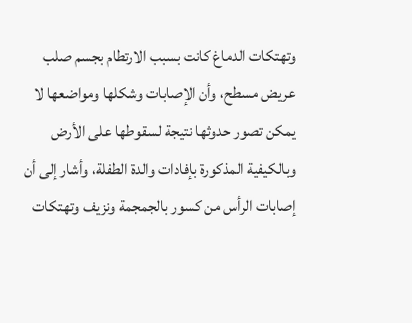وتهتكات الدماغ كانت بسبب الارتطام بجسم صلب عريض مسطح، وأن الإصابات وشكلها ومواضعها لا يمكن تصور حدوثها نتيجة لسقوطها على الأرض وبالكيفية المذكورة بإفادات والدة الطفلة، وأشار إلى أن إصابات الرأس من كسور بالجمجمة ونزيف وتهتكات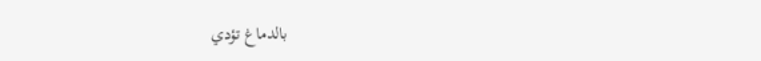بالدماغ تؤدي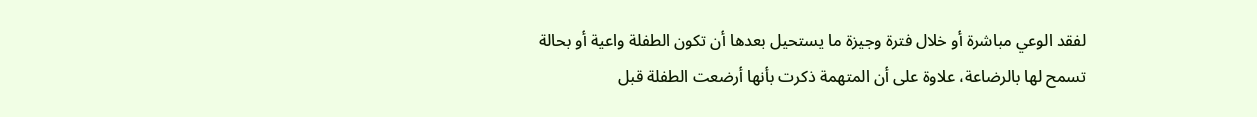لفقد الوعي مباشرة أو خلال فترة وجيزة ما يستحيل بعدها أن تكون الطفلة واعية أو بحالة تسمح لها بالرضاعة، علاوة على أن المتهمة ذكرت بأنها أرضعت الطفلة قبل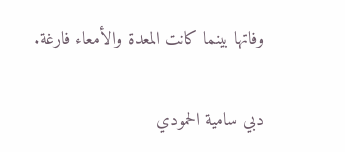وفاتها بينما كانت المعدة والأمعاء فارغة.

دبي سامية الحمودي